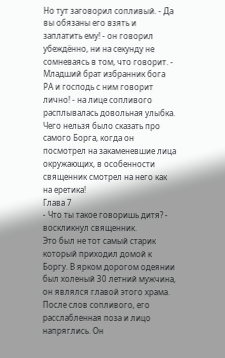Но тут заговорил сопливый. - Да вы обязаны его взять и заплатить ему! - он говорил убеждённо, ни на секунду не сомневаясь в том, что говорит. - Младший брат избранник бога РА и господь с ним говорит лично! - на лице сопливого расплывалась довольная улыбка.
Чего нельзя было сказать про самого Борга, когда он посмотрел на закаменевшие лица окружающих, в особенности священник смотрел на него как на еретика!
Глава 7
- Что ты такое говоришь дитя? - воскликнул священник.
Это был не тот самый старик который приходил домой к Боргу. В ярком дорогом одеянии был холеный 30 летний мужчина, он являлся главой этого храма. После слов сопливого, его расслабленная поза и лицо напряглись. Он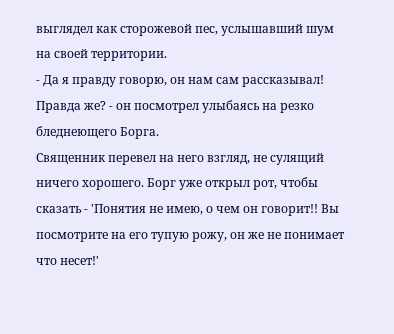выглядел как сторожевой пес, услышавший шум на своей территории.
- Да я правду говорю, он нам сам рассказывал! Правда же? - он посмотрел улыбаясь на резко бледнеющего Борга.
Священник перевел на него взгляд, не сулящий ничего хорошего. Борг уже открыл рот, чтобы сказать - 'Понятия не имею, о чем он говорит!! Вы посмотрите на его тупую рожу, он же не понимает что несет!'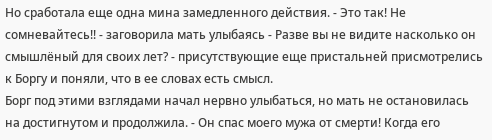Но сработала еще одна мина замедленного действия. - Это так! Не сомневайтесь!! - заговорила мать улыбаясь - Разве вы не видите насколько он смышлёный для своих лет? - присутствующие еще пристальней присмотрелись к Боргу и поняли, что в ее словах есть смысл.
Борг под этими взглядами начал нервно улыбаться, но мать не остановилась на достигнутом и продолжила. - Он спас моего мужа от смерти! Когда его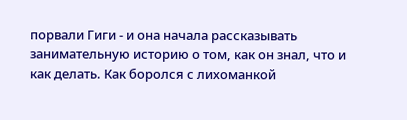порвали Гиги - и она начала рассказывать занимательную историю о том, как он знал, что и как делать. Как боролся с лихоманкой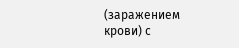(заражением крови) с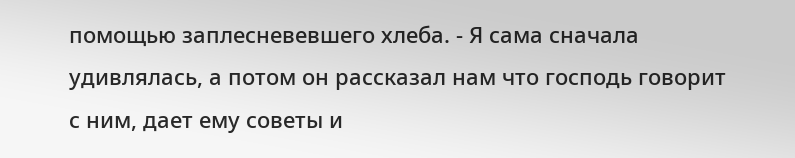помощью заплесневевшего хлеба. - Я сама сначала удивлялась, а потом он рассказал нам что господь говорит с ним, дает ему советы и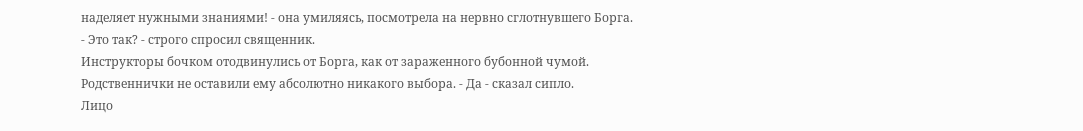наделяет нужными знаниями! - она умиляясь, посмотрела на нервно сглотнувшего Борга.
- Это так? - строго спросил священник.
Инструкторы бочком отодвинулись от Борга, как от зараженного бубонной чумой.
Родственнички не оставили ему абсолютно никакого выбора. - Да - сказал сипло.
Лицо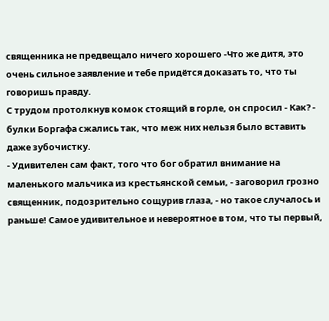священника не предвещало ничего хорошего -Что же дитя, это очень сильное заявление и тебе придётся доказать то, что ты говоришь правду.
С трудом протолкнув комок стоящий в горле, он спросил - Как? - булки Боргафа сжались так, что меж них нельзя было вставить даже зубочистку.
- Удивителен сам факт, того что бог обратил внимание на маленького мальчика из крестьянской семьи, - заговорил грозно священник, подозрительно сощурив глаза, - но такое случалось и раньше! Самое удивительное и невероятное в том, что ты первый,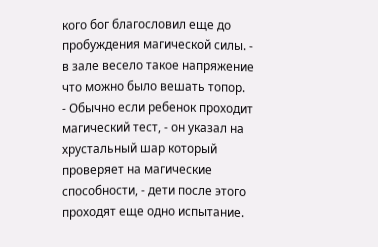кого бог благословил еще до пробуждения магической силы. - в зале весело такое напряжение что можно было вешать топор.
- Обычно если ребенок проходит магический тест, - он указал на хрустальный шар который проверяет на магические способности, - дети после этого проходят еще одно испытание.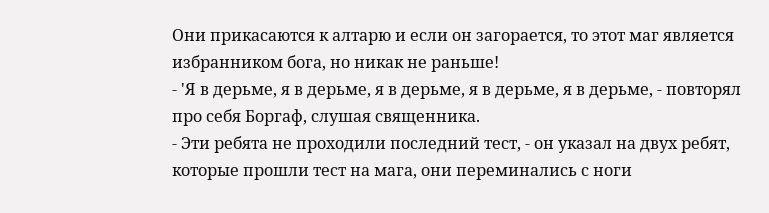Они прикасаются к алтарю и если он загорается, то этот маг является избранником бога, но никак не раньше!
- 'Я в дерьме, я в дерьме, я в дерьме, я в дерьме, я в дерьме, - повторял про себя Боргаф, слушая священника.
- Эти ребята не проходили последний тест, - он указал на двух ребят, которые прошли тест на мага, они переминались с ноги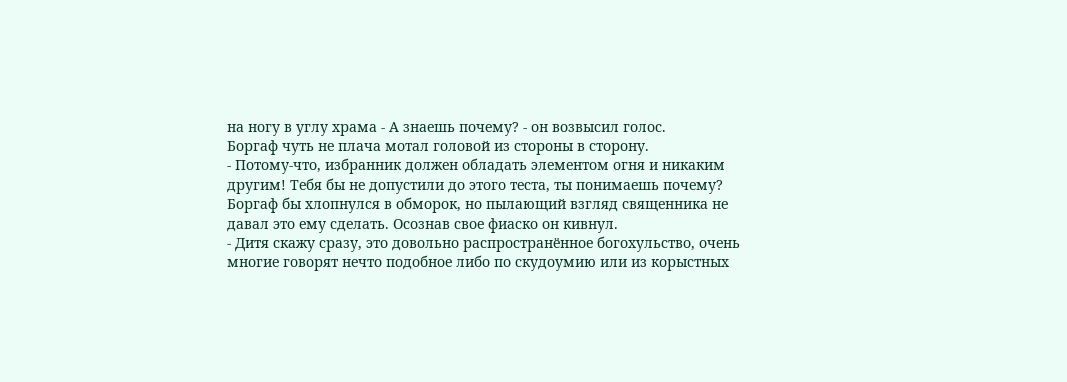на ногу в углу храма - А знаешь почему? - он возвысил голос.
Боргаф чуть не плача мотал головой из стороны в сторону.
- Потому-что, избранник должен обладать элементом огня и никаким другим! Тебя бы не допустили до этого теста, ты понимаешь почему?
Боргаф бы хлопнулся в обморок, но пылающий взгляд священника не давал это ему сделать. Осознав свое фиаско он кивнул.
- Дитя скажу сразу, это довольно распространённое богохульство, очень многие говорят нечто подобное либо по скудоумию или из корыстных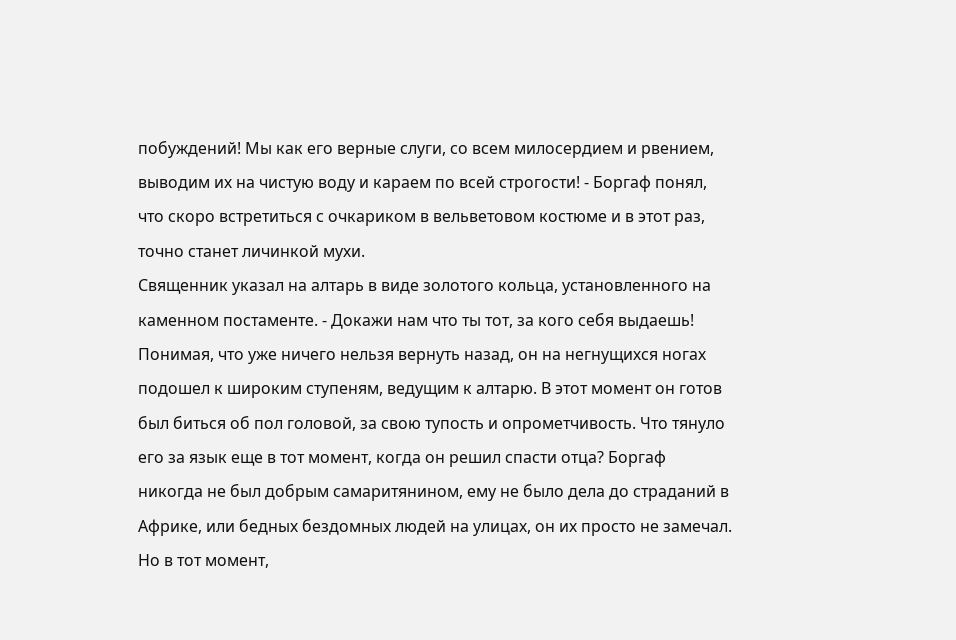побуждений! Мы как его верные слуги, со всем милосердием и рвением, выводим их на чистую воду и караем по всей строгости! - Боргаф понял, что скоро встретиться с очкариком в вельветовом костюме и в этот раз, точно станет личинкой мухи.
Священник указал на алтарь в виде золотого кольца, установленного на каменном постаменте. - Докажи нам что ты тот, за кого себя выдаешь!
Понимая, что уже ничего нельзя вернуть назад, он на негнущихся ногах подошел к широким ступеням, ведущим к алтарю. В этот момент он готов был биться об пол головой, за свою тупость и опрометчивость. Что тянуло его за язык еще в тот момент, когда он решил спасти отца? Боргаф никогда не был добрым самаритянином, ему не было дела до страданий в Африке, или бедных бездомных людей на улицах, он их просто не замечал. Но в тот момент,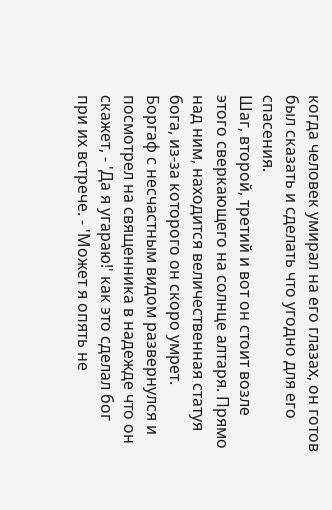когда человек умирал на его глазах, он готов был сказать и сделать что угодно для его спасения.
Шаг, второй, третий и вот он стоит возле этого сверкающего на солнце алтаря. Прямо над ним, находится величественная статуя бога, из-за которого он скоро умрет.
Боргаф с несчастным видом развернулся и посмотрел на священника в надежде что он скажет, - 'Да я угараю!' как это сделал бог при их встрече. - 'Может я опять не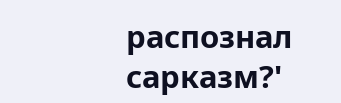распознал сарказм?'